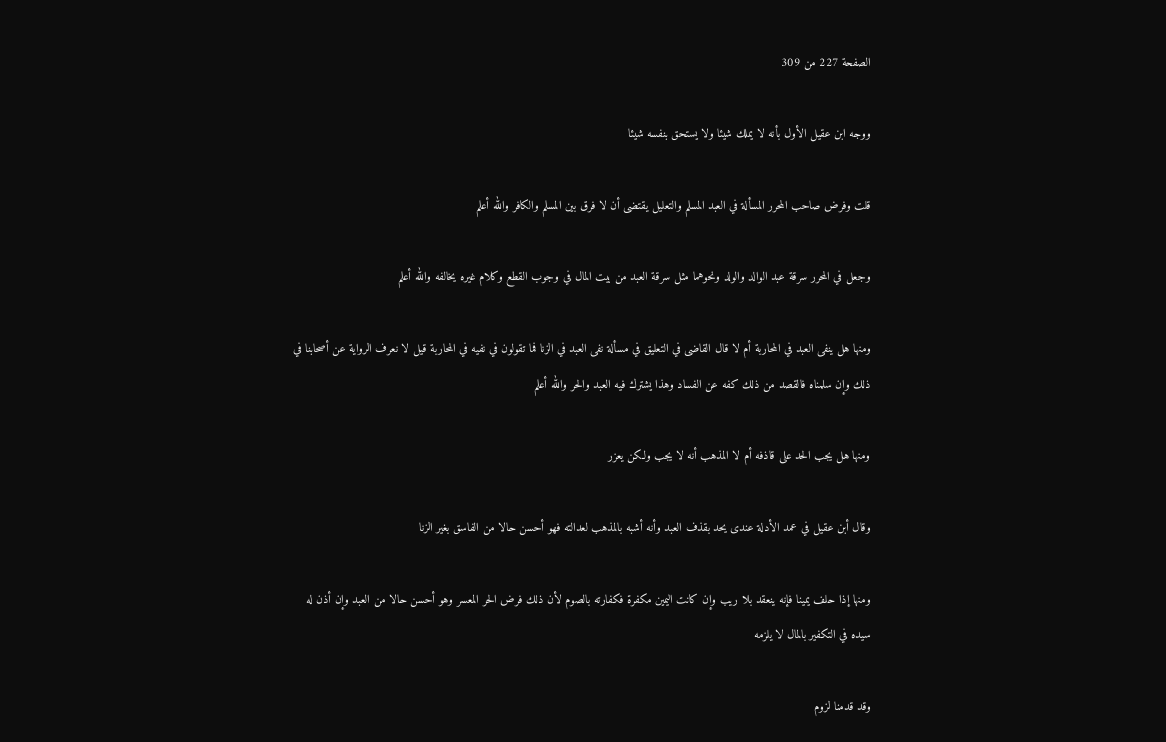الصفحة 227 من 309

ووجه ابن عقيل الأول بأنه لا يملك شيئا ولا يستحق بنفسه شيئا

قلت وفرض صاحب المحرر المسألة في العبد المسلم والتعليل يقتضى أن لا فرق بين المسلم والكافر والله أعلم

وجعل في المحرر سرقة عبد الوالد والولد ونحوهما مثل سرقة العبد من بيت المال في وجوب القطع وكلام غيره يخالفه والله أعلم

ومنها هل ينفى العبد في المحاربة أم لا قال القاضى في التعليق في مسألة نفى العبد في الزنا فما تقولون في نفيه في المحاربة قيل لا نعرف الرواية عن أصحابنا في ذلك وإن سلمناه فالقصد من ذلك كفه عن الفساد وهذا يشترك فيه العبد والحر والله أعلم

ومنها هل يجب الحد على قاذفه أم لا المذهب أنه لا يجب ولكن يعزر

وقال أبن عقيل في عمد الأدلة عندى يحد بقذف العبد وأنه أشبه بالمذهب لعدالته فهو أحسن حالا من الفاسق بغير الزنا

ومنها إذا حلف يمينا فإنه ينعقد بلا ريب وإن كانت اليمين مكفرة فكفارته بالصوم لأن ذلك فرض الحر المعسر وهو أحسن حالا من العبد وإن أذن له سيده في التكفير بالمال لا يلزمه

وقد قدمنا لزوم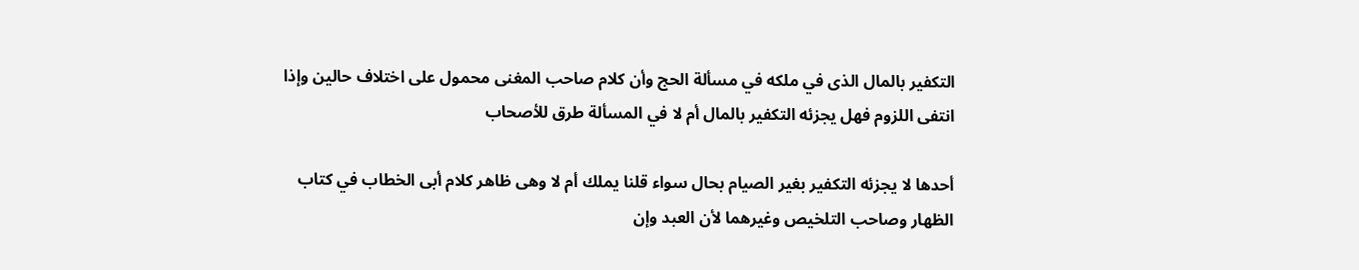التكفير بالمال الذى في ملكه في مسألة الحج وأن كلام صاحب المغنى محمول على اختلاف حالين وإذا انتفى اللزوم فهل يجزئه التكفير بالمال أم لا في المسألة طرق للأصحاب

أحدها لا يجزئه التكفير بغير الصيام بحال سواء قلنا يملك أم لا وهى ظاهر كلام أبى الخطاب في كتاب الظهار وصاحب التلخيص وغيرهما لأن العبد وإن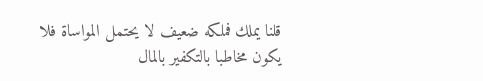قلنا يملك فملكه ضعيف لا يحتمل المواساة فلا يكون مخاطبا بالتكفير بالمال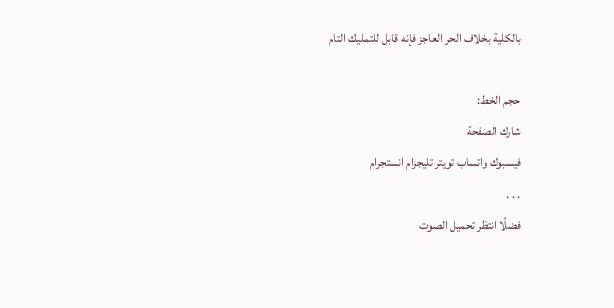بالكلية بخلاف الحر العاجز فإنه قابل للتمليك التام

حجم الخط:
شارك الصفحة
فيسبوك واتساب تويتر تليجرام انستجرام
. . .
فضلًا انتظر تحميل الصوت